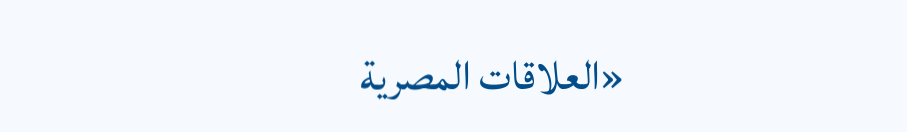«العلاقات المصرية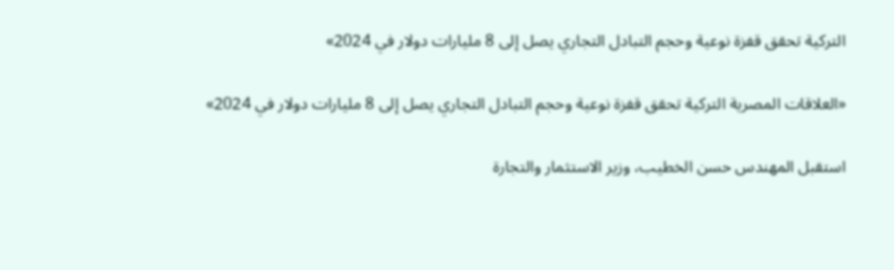التركية تحقق قفزة نوعية وحجم التبادل التجاري يصل إلى 8 مليارات دولار في 2024»

«العلاقات المصرية التركية تحقق قفزة نوعية وحجم التبادل التجاري يصل إلى 8 مليارات دولار في 2024»

استقبل المهندس حسن الخطيب، وزير الاستثمار والتجارة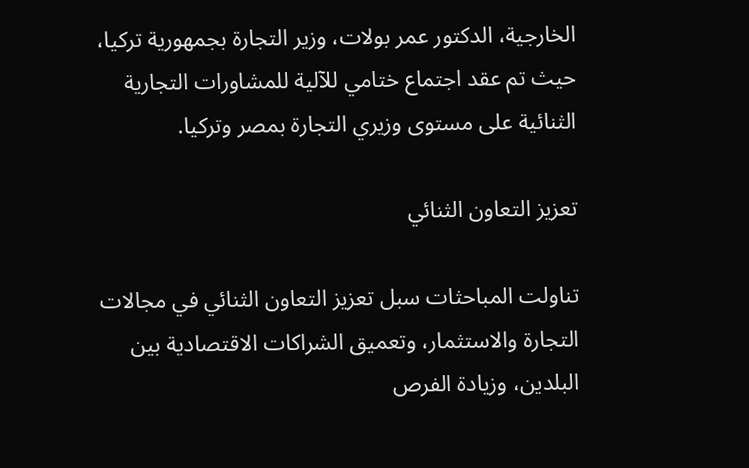الخارجية، الدكتور عمر بولات، وزير التجارة بجمهورية تركيا، حيث تم عقد اجتماع ختامي للآلية للمشاورات التجارية الثنائية على مستوى وزيري التجارة بمصر وتركيا.

تعزيز التعاون الثنائي

تناولت المباحثات سبل تعزيز التعاون الثنائي في مجالات التجارة والاستثمار، وتعميق الشراكات الاقتصادية بين البلدين، وزيادة الفرص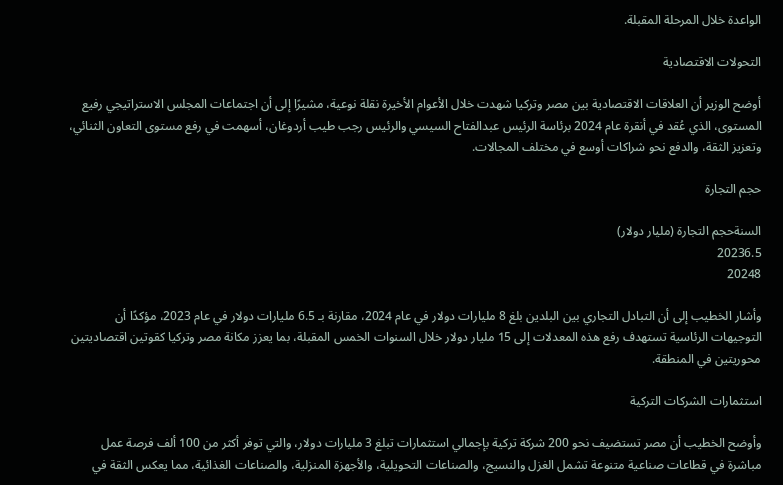الواعدة خلال المرحلة المقبلة.

التحولات الاقتصادية

أوضح الوزير أن العلاقات الاقتصادية بين مصر وتركيا شهدت خلال الأعوام الأخيرة نقلة نوعية، مشيرًا إلى أن اجتماعات المجلس الاستراتيجي رفيع المستوى، الذي عُقد في أنقرة عام 2024 برئاسة الرئيس عبدالفتاح السيسي والرئيس رجب طيب أردوغان، أسهمت في رفع مستوى التعاون الثنائي، وتعزيز الثقة، والدفع نحو شراكات أوسع في مختلف المجالات.

حجم التجارة

السنةحجم التجارة (مليار دولار)
20236.5
20248

وأشار الخطيب إلى أن التبادل التجاري بين البلدين بلغ 8 مليارات دولار في عام 2024، مقارنة بـ 6.5 مليارات دولار في عام 2023، مؤكدًا أن التوجيهات الرئاسية تستهدف رفع هذه المعدلات إلى 15 مليار دولار خلال السنوات الخمس المقبلة، بما يعزز مكانة مصر وتركيا كقوتين اقتصاديتين محوريتين في المنطقة.

استثمارات الشركات التركية

وأوضح الخطيب أن مصر تستضيف نحو 200 شركة تركية بإجمالي استثمارات تبلغ 3 مليارات دولار، والتي توفر أكثر من 100 ألف فرصة عمل مباشرة في قطاعات صناعية متنوعة تشمل الغزل والنسيج، والصناعات التحويلية، والأجهزة المنزلية، والصناعات الغذائية، مما يعكس الثقة في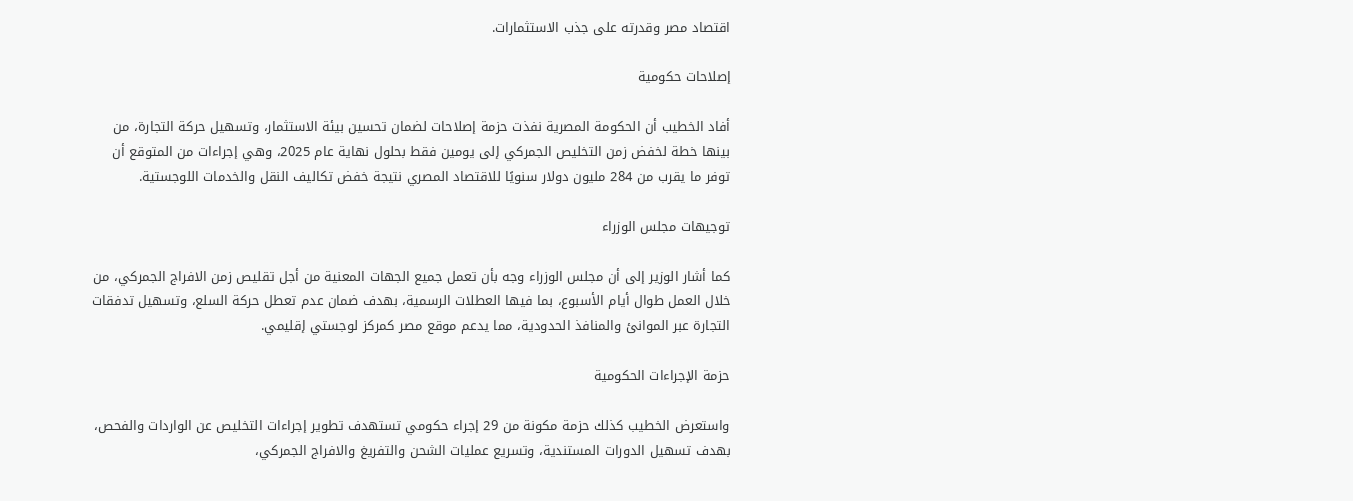اقتصاد مصر وقدرته على جذب الاستثمارات.

إصلاحات حكومية

أفاد الخطيب أن الحكومة المصرية نفذت حزمة إصلاحات لضمان تحسين بيئة الاستثمار، وتسهيل حركة التجارة، من بينها خطة لخفض زمن التخليص الجمركي إلى يومين فقط بحلول نهاية عام 2025، وهي إجراءات من المتوقع أن توفر ما يقرب من 284 مليون دولار سنويًا للاقتصاد المصري نتيجة خفض تكاليف النقل والخدمات اللوجستية.

توجيهات مجلس الوزراء

كما أشار الوزير إلى أن مجلس الوزراء وجه بأن تعمل جميع الجهات المعنية من أجل تقليص زمن الافراج الجمركي، من خلال العمل طوال أيام الأسبوع، بما فيها العطلات الرسمية، بهدف ضمان عدم تعطل حركة السلع، وتسهيل تدفقات التجارة عبر الموانئ والمنافذ الحدودية، مما يدعم موقع مصر كمركز لوجستي إقليمي.

حزمة الإجراءات الحكومية

واستعرض الخطيب كذلك حزمة مكونة من 29 إجراء حكومي تستهدف تطوير إجراءات التخليص عن الواردات والفحص، بهدف تسهيل الدورات المستندية، وتسريع عمليات الشحن والتفريغ والافراج الجمركي،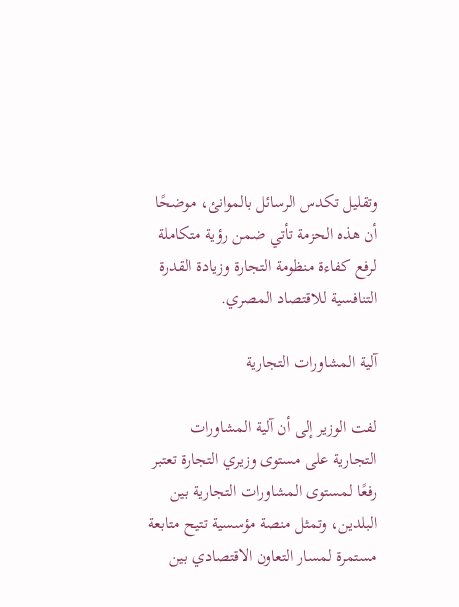وتقليل تكدس الرسائل بالموانئ، موضحًا أن هذه الحزمة تأتي ضمن رؤية متكاملة لرفع كفاءة منظومة التجارة وزيادة القدرة التنافسية للاقتصاد المصري.

آلية المشاورات التجارية

لفت الوزير إلى أن آلية المشاورات التجارية على مستوى وزيري التجارة تعتبر رفعًا لمستوى المشاورات التجارية بين البلدين، وتمثل منصة مؤسسية تتيح متابعة مستمرة لمسار التعاون الاقتصادي بين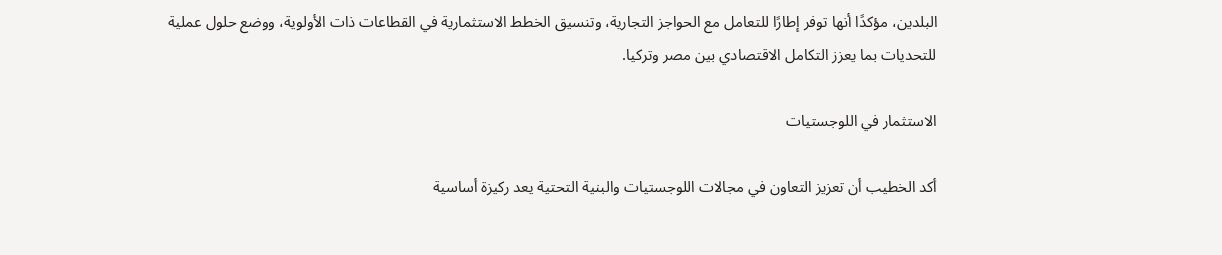البلدين، مؤكدًا أنها توفر إطارًا للتعامل مع الحواجز التجارية، وتنسيق الخطط الاستثمارية في القطاعات ذات الأولوية، ووضع حلول عملية للتحديات بما يعزز التكامل الاقتصادي بين مصر وتركيا.

الاستثمار في اللوجستيات

أكد الخطيب أن تعزيز التعاون في مجالات اللوجستيات والبنية التحتية يعد ركيزة أساسية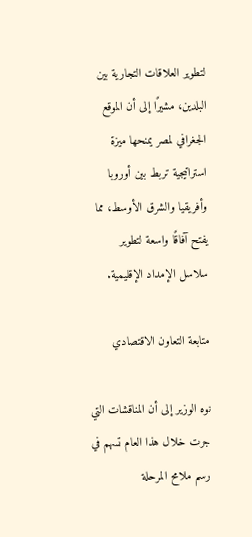لتطوير العلاقات التجارية بين البلدين، مشيرًا إلى أن الموقع الجغرافي لمصر يمنحها ميزة استراتيجية تربط بين أوروبا وأفريقيا والشرق الأوسط، مما يفتح آفاقًا واسعة لتطوير سلاسل الإمداد الإقليمية.

متابعة التعاون الاقتصادي

نوه الوزير إلى أن المناقشات التي جرت خلال هذا العام تسهم في رسم ملامح المرحلة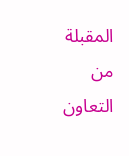المقبلة من التعاون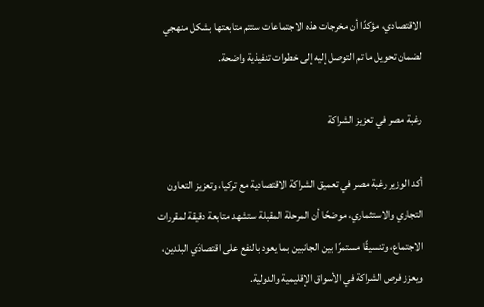الاقتصادي، مؤكدًا أن مخرجات هذه الاجتماعات ستتم متابعتها بشكل منهجي لضمان تحويل ما تم التوصل إليه إلى خطوات تنفيذية واضحة.

رغبة مصر في تعزيز الشراكة

أكد الوزير رغبة مصر في تعميق الشراكة الاقتصادية مع تركيا، وتعزيز التعاون التجاري والاستثماري، موضحًا أن المرحلة المقبلة ستشهد متابعة دقيقة لمقررات الاجتماع، وتنسيقًا مستمرًا بين الجانبين بما يعود بالنفع على اقتصادَي البلدين، ويعزز فرص الشراكة في الأسواق الإقليمية والدولية.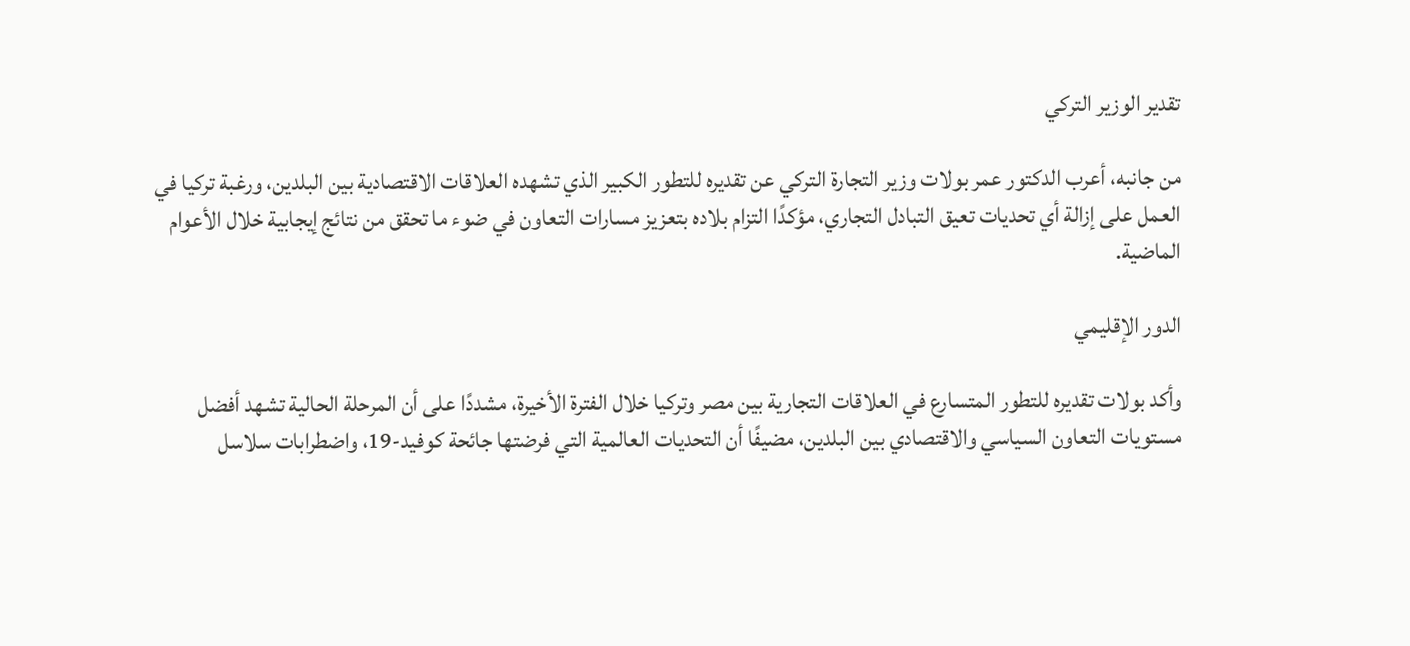تقدير الوزير التركي

من جانبه، أعرب الدكتور عمر بولات وزير التجارة التركي عن تقديره للتطور الكبير الذي تشهده العلاقات الاقتصادية بين البلدين، ورغبة تركيا في العمل على إزالة أي تحديات تعيق التبادل التجاري، مؤكدًا التزام بلاده بتعزيز مسارات التعاون في ضوء ما تحقق من نتائج إيجابية خلال الأعوام الماضية.

الدور الإقليمي

وأكد بولات تقديره للتطور المتسارع في العلاقات التجارية بين مصر وتركيا خلال الفترة الأخيرة، مشددًا على أن المرحلة الحالية تشهد أفضل مستويات التعاون السياسي والاقتصادي بين البلدين، مضيفًا أن التحديات العالمية التي فرضتها جائحة كوفيد-19، واضطرابات سلاسل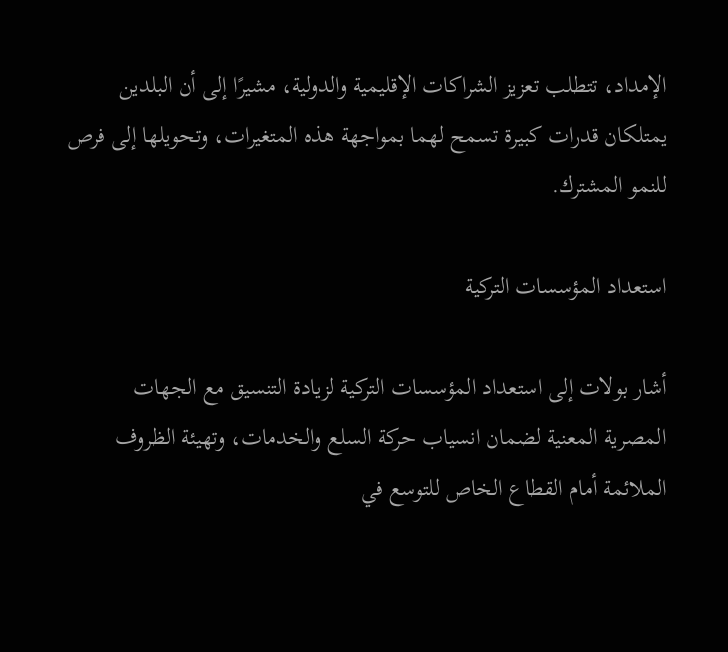الإمداد، تتطلب تعزيز الشراكات الإقليمية والدولية، مشيرًا إلى أن البلدين يمتلكان قدرات كبيرة تسمح لهما بمواجهة هذه المتغيرات، وتحويلها إلى فرص للنمو المشترك.

استعداد المؤسسات التركية

أشار بولات إلى استعداد المؤسسات التركية لزيادة التنسيق مع الجهات المصرية المعنية لضمان انسياب حركة السلع والخدمات، وتهيئة الظروف الملائمة أمام القطاع الخاص للتوسع في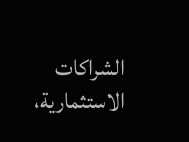الشراكات الاستثمارية،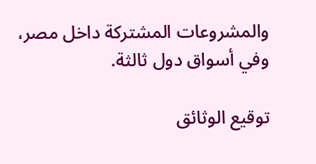والمشروعات المشتركة داخل مصر، وفي أسواق دول ثالثة.

توقيع الوثائق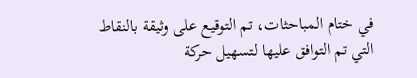في ختام المباحثات، تم التوقيع على وثيقة بالنقاط التي تم التوافق عليها لتسهيل حركة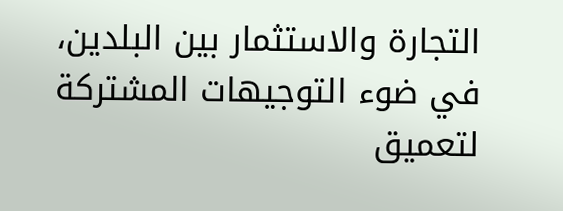التجارة والاستثمار بين البلدين، في ضوء التوجيهات المشتركة لتعميق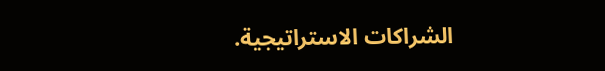الشراكات الاستراتيجية.